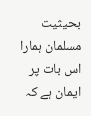بحیثیت مسلمان ہمارا اس بات پر ایمان ہے کہ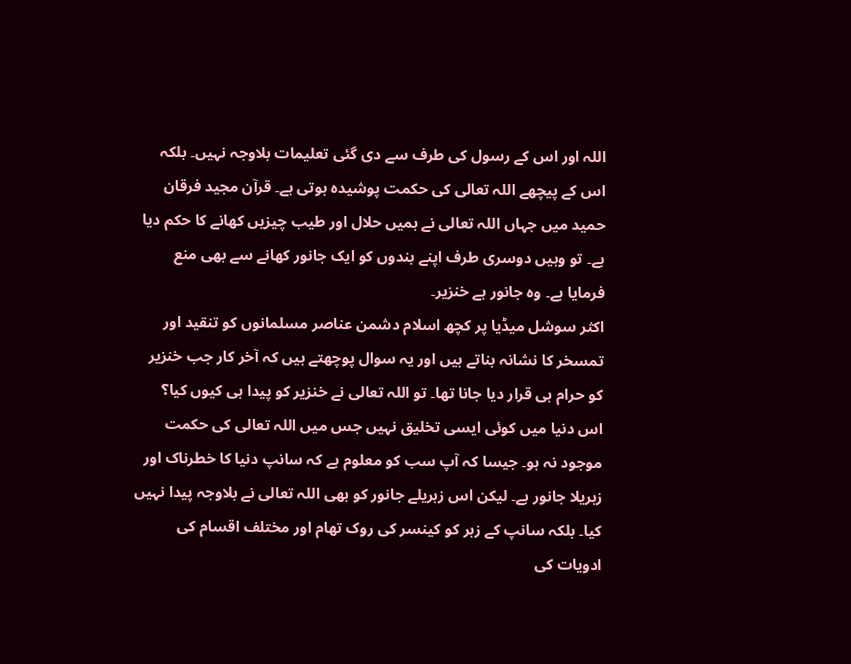اللہ اور اس کے رسول کی طرف سے دی گئی تعلیمات بلاوجہ نہیں۔ بلکہ اس کے پیچھے اللہ تعالی کی حکمت پوشیدہ ہوتی ہے۔ قرآن مجید فرقان حمید میں جہاں اللہ تعالی نے ہمیں حلال اور طیب چیزیں کھانے کا حکم دیا ہے۔ تو وہیں دوسری طرف اپنے بندوں کو ایک جانور کھانے سے بھی منع فرمایا ہے۔ وہ جانور ہے خنزیر۔
اکثر سوشل میڈیا پر کچھ اسلام دشمن عناصر مسلمانوں کو تنقید اور تمسخر کا نشانہ بناتے ہیں اور یہ سوال پوچھتے ہیں کہ آخر کار جب خنزیر کو حرام ہی قرار دیا جانا تھا۔ تو اللہ تعالی نے خنزیر کو پیدا ہی کیوں کیا؟
اس دنیا میں کوئی ایسی تخلیق نہیں جس میں اللہ تعالی کی حکمت موجود نہ ہو۔ جیسا کہ آپ سب کو معلوم ہے کہ سانپ دنیا کا خطرناک اور زہریلا جانور ہے۔ لیکن اس زہریلے جانور کو بھی اللہ تعالی نے بلاوجہ پیدا نہیں کیا۔ بلکہ سانپ کے زہر کو کینسر کی روک تھام اور مختلف اقسام کی ادویات کی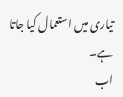تیاری میں استعمال کیا جاتا ہے۔
اب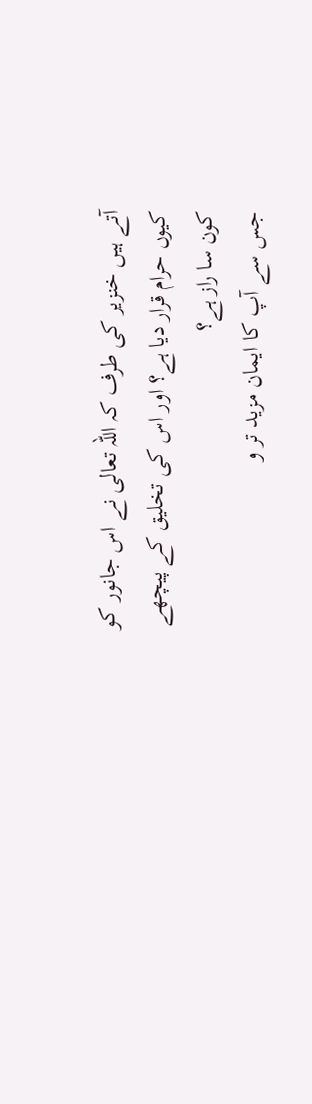آتے ہیں خنزیر کی طرف کہ اللہ تعالی نے اس جانور کو کیوں حرام قرار دیا ہے؟ اور اس کی تخلیق کے پیچھے کون سا راز ہے؟
جس سے آپ کا ایمان مزید تر و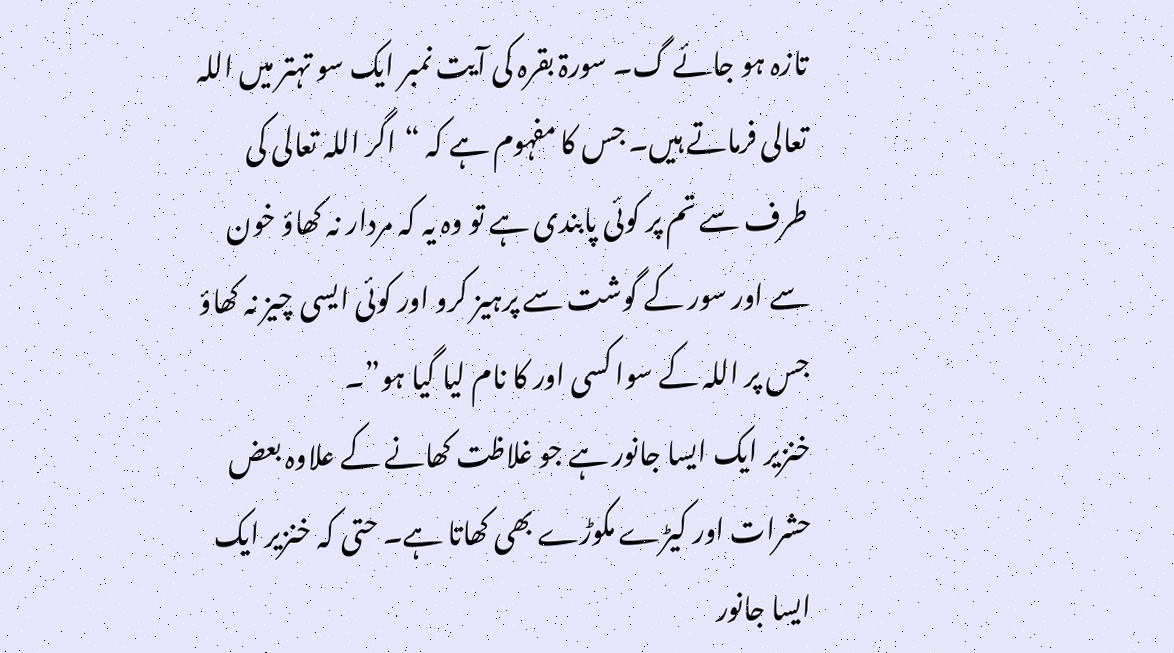تازہ ہو جائے گ۔ سورۃ بقرہ کی آیت نمبر ایک سو تہتر میں اللہ تعالی فرماتے ہیں۔ جس کا مفہوم ہے کہ “اگر اللہ تعالی کی طرف سے تم پر کوئی پابندی ہے تو وہ یہ کہ مردار نہ کھاؤ خون سے اور سور کے گوشت سے پرہیز کرو اور کوئی ایسی چیز نہ کھاؤ جس پر اللہ کے سوا کسی اور کا نام لیا گیا ہو”۔
خنزیر ایک ایسا جانور ہے جو غلاظت کھانے کے علاوہ بعض حشرات اور کیڑے مکوڑے بھی کھاتا ہے۔ حتی کہ خنزیر ایک ایسا جانور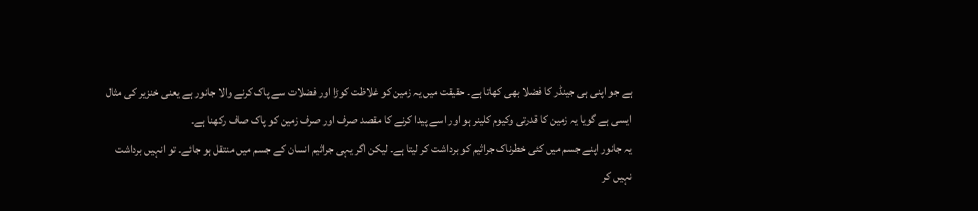ہے جو اپنی ہی جینڈر کا فضلا بھی کھاتا ہے۔ حقیقت میں یہ زمین کو غلاظت کوڑا اور فضلات سے پاک کرنے والا جانور ہے یعنی خنزیر کی مثال ایسی ہے گویا یہ زمین کا قدرتی وکیوم کلینر ہو اور اسے پیدا کرنے کا مقصد صرف اور صرف زمین کو پاک صاف رکھنا ہے۔
یہ جانور اپنے جسم میں کئی خطرناک جراثیم کو برداشت کر لیتا ہے۔ لیکن اگر یہی جراثیم انسان کے جسم میں منتقل ہو جائے۔ تو انہیں برداشت نہیں کر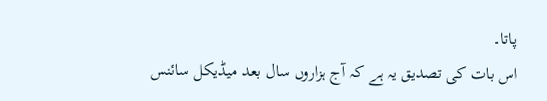پاتا۔
اس بات کی تصدیق یہ ہے کہ آج ہزاروں سال بعد میڈیکل سائنس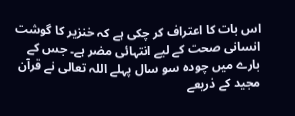اس بات کا اعتراف کر چکی ہے کہ خنزیر کا گوشت انسانی صحت کے لیے انتہائی مضر ہے۔ جس کے بارے میں چودہ سو سال پہلے اللہ تعالی نے قرآن مجید کے ذریعے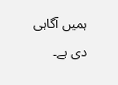ہمیں آگاہی دی ہے۔